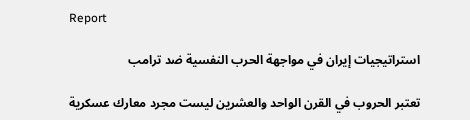Report

استراتيجيات إيران في مواجهة الحرب النفسية ضد ترامب

تعتبر الحروب في القرن الواحد والعشرين ليست مجرد معارك عسكرية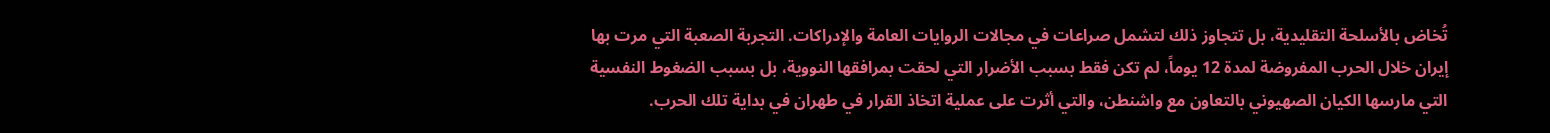تُخاض بالأسلحة التقليدية، بل تتجاوز ذلك لتشمل صراعات في مجالات الروايات العامة والإدراكات. التجربة الصعبة التي مرت بها إيران خلال الحرب المفروضة لمدة 12 يوماً، لم تكن فقط بسبب الأضرار التي لحقت بمرافقها النووية، بل بسبب الضغوط النفسية التي مارسها الكيان الصهيوني بالتعاون مع واشنطن، والتي أثرت على عملية اتخاذ القرار في طهران في بداية تلك الحرب.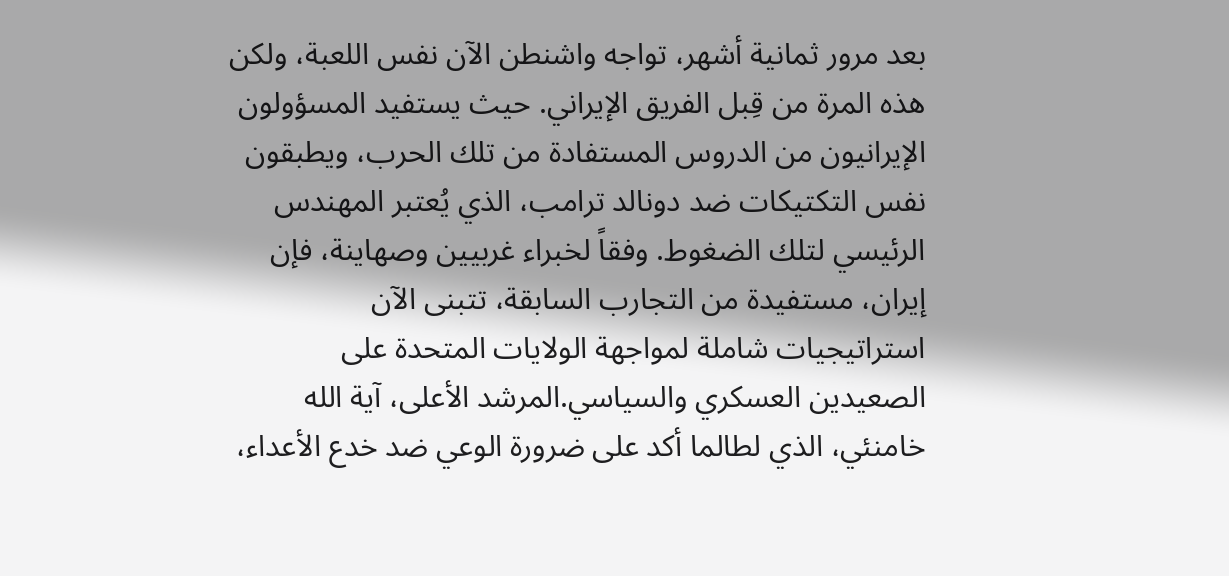بعد مرور ثمانية أشهر، تواجه واشنطن الآن نفس اللعبة، ولكن هذه المرة من قِبل الفريق الإيراني. حيث يستفيد المسؤولون الإيرانيون من الدروس المستفادة من تلك الحرب، ويطبقون نفس التكتيكات ضد دونالد ترامب، الذي يُعتبر المهندس الرئيسي لتلك الضغوط. وفقاً لخبراء غربيين وصهاينة، فإن إيران، مستفيدة من التجارب السابقة، تتبنى الآن استراتيجيات شاملة لمواجهة الولايات المتحدة على الصعيدين العسكري والسياسي.المرشد الأعلى، آية الله خامنئي، الذي لطالما أكد على ضرورة الوعي ضد خدع الأعداء،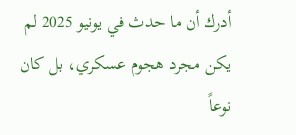أدرك أن ما حدث في يونيو 2025 لم يكن مجرد هجوم عسكري، بل كان نوعاً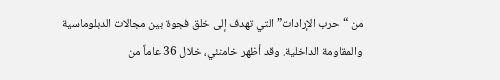من “حرب الإرادات” التي تهدف إلى خلق فجوة بين مجالات الدبلوماسية والمقاومة الداخلية. وقد أظهر خامنئي، خلال 36 عاماً من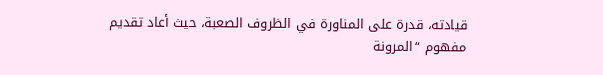قيادته، قدرة على المناورة في الظروف الصعبة، حيث أعاد تقديم مفهوم “المرونة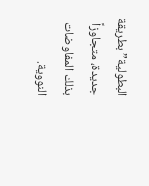البطولية” بطريقة جديدة، متجاوزاً بذلك المفاوضات النووية.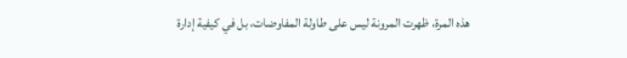هذه المرة، ظهرت المرونة ليس على طاولة المفاوضات، بل في كيفية إدارة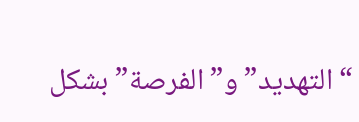“التهديد” و”الفرصة” بشكل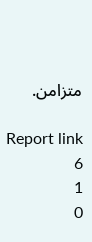متزامن.

Report link
6
1
0